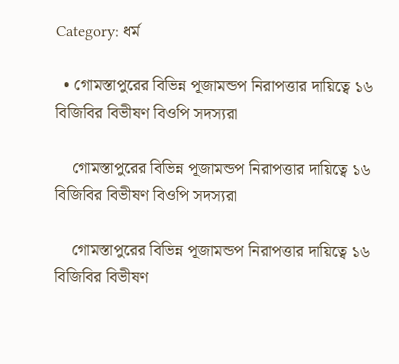Category: ধর্ম

  • গোমস্তাপুরের বিভিন্ন পূজামন্ডপ নিরাপত্তার দায়িত্বে ১৬ বিজিবির বিভীষণ বিওপি সদস্যরা

    গোমস্তাপুরের বিভিন্ন পূজামন্ডপ নিরাপত্তার দায়িত্বে ১৬ বিজিবির বিভীষণ বিওপি সদস্যরা

    গোমস্তাপুরের বিভিন্ন পূজামন্ডপ নিরাপত্তার দায়িত্বে ১৬ বিজিবির বিভীষণ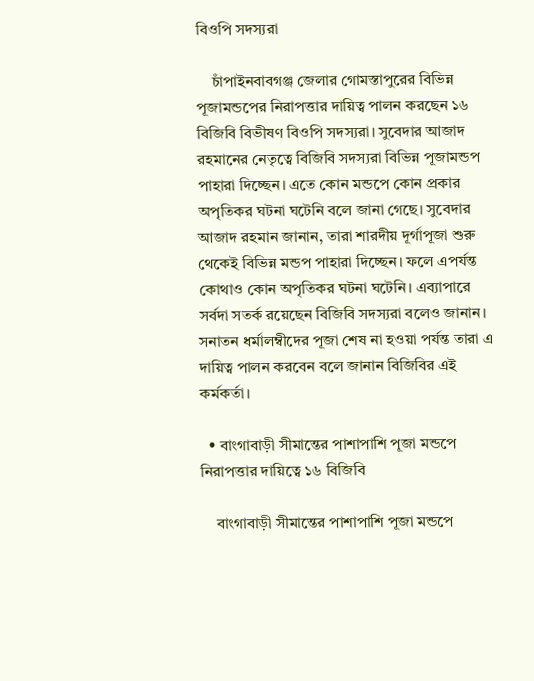বিওপি সদস্যরা

    চাঁপাইনবাবগঞ্জ জেলার গোমস্তাপুরের বিভিন্ন পূজামন্ডপের নিরাপত্তার দায়িত্ব পালন করছেন ১৬ বিজিবি বিভীষণ বিওপি সদস্যরা। সুবেদার আজাদ রহমানের নেতৃত্বে বিজিবি সদস্যরা বিভিন্ন পূজামন্ডপ পাহারা দিচ্ছেন। এতে কোন মন্ডপে কোন প্রকার অপৃতিকর ঘটনা ঘটেনি বলে জানা গেছে। সুবেদার আজাদ রহমান জানান, তারা শারদীয় দূর্গাপূজা শুরু থেকেই বিভিন্ন মন্ডপ পাহারা দিচ্ছেন। ফলে এপর্যন্ত কোথাও কোন অপৃতিকর ঘটনা ঘটেনি। এব্যাপারে সর্বদা সতর্ক রয়েছেন বিজিবি সদস্যরা বলেও জানান। সনাতন ধর্মালম্বীদের পূজা শেষ না হওয়া পর্যন্ত তারা এ দায়িত্ব পালন করবেন বলে জানান বিজিবির এই কর্মকর্তা।

  • বাংগাবাড়ী সীমান্তের পাশাপাশি পূজা মন্ডপে নিরাপত্তার দায়িত্বে ১৬ বিজিবি

    বাংগাবাড়ী সীমান্তের পাশাপাশি পূজা মন্ডপে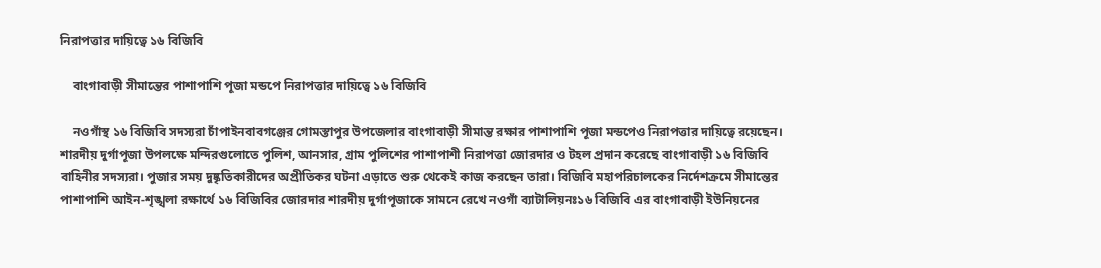নিরাপত্তার দায়িত্বে ১৬ বিজিবি

    বাংগাবাড়ী সীমান্তের পাশাপাশি পূজা মন্ডপে নিরাপত্তার দায়িত্বে ১৬ বিজিবি

    নওগাঁস্থ ১৬ বিজিবি সদস্যরা চাঁপাইনবাবগঞ্জের গোমস্তাপুর উপজেলার বাংগাবাড়ী সীমান্ত রক্ষার পাশাপাশি পূজা মন্ডপেও নিরাপত্তার দায়িত্বে রয়েছেন। শারদীয় দুর্গাপূজা উপলক্ষে মন্দিরগুলোতে পুলিশ, আনসার, গ্রাম পুলিশের পাশাপাশী নিরাপত্তা জোরদার ও টহল প্রদান করেছে বাংগাবাড়ী ১৬ বিজিবি বাহিনীর সদস্যরা। পুজার সময় দুষ্কৃতিকারীদের অপ্রীতিকর ঘটনা এড়াতে শুরু থেকেই কাজ করছেন তারা। বিজিবি মহাপরিচালকের নির্দেশক্রমে সীমান্তের পাশাপাশি আইন-শৃঙ্খলা রক্ষার্থে ১৬ বিজিবির জোরদার শারদীয় দুর্গাপূজাকে সামনে রেখে নওগাঁ ব্যাটালিয়নঃ১৬ বিজিবি এর বাংগাবাড়ী ইউনিয়নের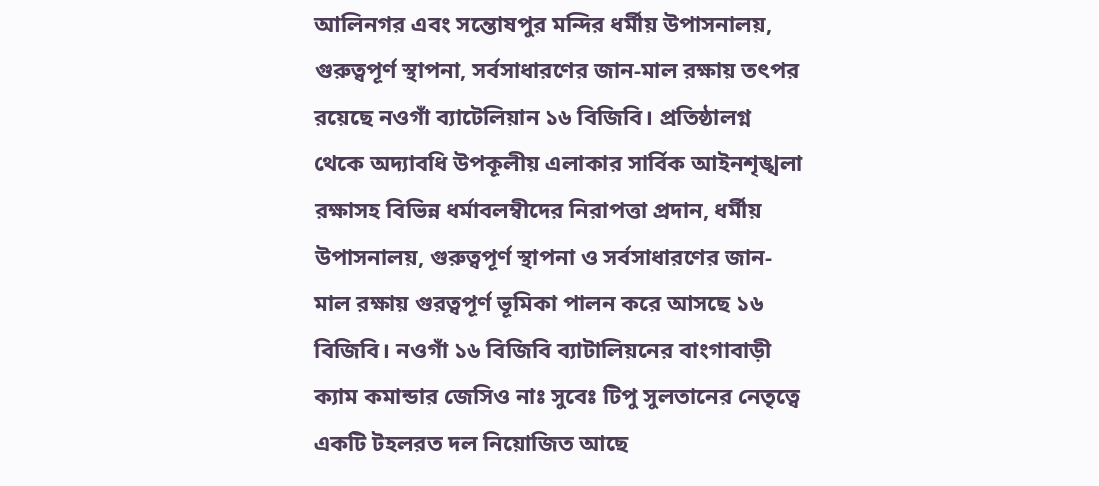আলিনগর এবং সন্তোষপুর মন্দির ধর্মীয় উপাসনালয়, গুরুত্বপূর্ণ স্থাপনা, সর্বসাধারণের জান-মাল রক্ষায় তৎপর রয়েছে নওগাঁ ব্যাটেলিয়ান ১৬ বিজিবি। প্রতিষ্ঠালগ্ন থেকে অদ্যাবধি উপকূলীয় এলাকার সার্বিক আইনশৃঙ্খলা রক্ষাসহ বিভিন্ন ধর্মাবলম্বীদের নিরাপত্তা প্রদান, ধর্মীয় উপাসনালয়, গুরুত্বপূর্ণ স্থাপনা ও সর্বসাধারণের জান-মাল রক্ষায় গুরত্বপূর্ণ ভূমিকা পালন করে আসছে ১৬ বিজিবি। নওগাঁ ১৬ বিজিবি ব্যাটালিয়নের বাংগাবাড়ী ক্যাম কমান্ডার জেসিও নাঃ সুবেঃ টিপু সুলতানের নেতৃত্বে একটি টহলরত দল নিয়োজিত আছে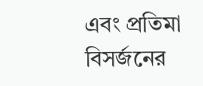এবং প্রতিমা বিসর্জনের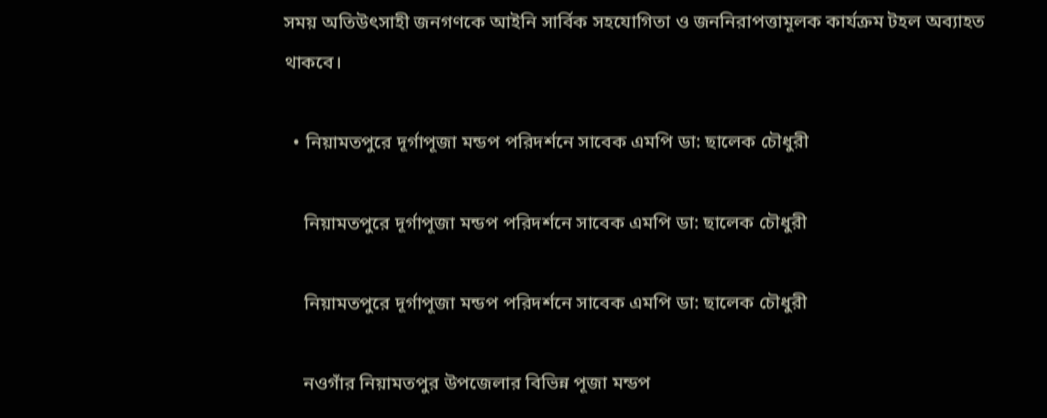সময় অতিউৎসাহী জনগণকে আইনি সার্বিক সহযোগিতা ও জননিরাপত্তামূলক কার্যক্রম টহল অব্যাহত থাকবে।

  • নিয়ামতপুরে দূর্গাপূজা মন্ডপ পরিদর্শনে সাবেক এমপি ডা: ছালেক চৌধুরী

    নিয়ামতপুরে দূর্গাপূজা মন্ডপ পরিদর্শনে সাবেক এমপি ডা: ছালেক চৌধুরী

    নিয়ামতপুরে দূর্গাপূজা মন্ডপ পরিদর্শনে সাবেক এমপি ডা: ছালেক চৌধুরী

    নওগাঁর নিয়ামতপুর উপজেলার বিভিন্ন পূজা মন্ডপ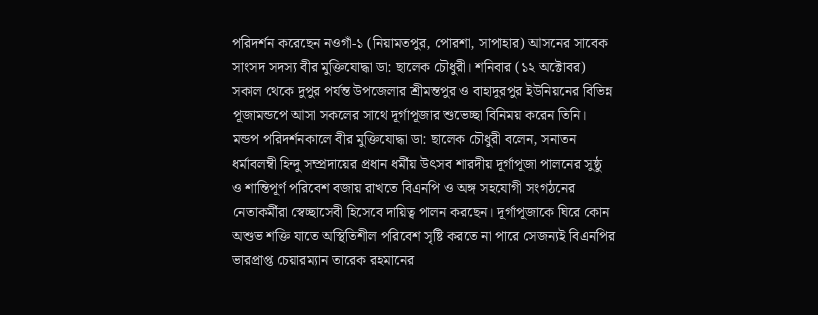পরিদর্শন করেছেন নওগাঁ-১ (নিয়ামতপুর, পোরশা, সাপাহার) আসনের সাবেক সাংসদ সদস্য বীর মুক্তিযোদ্ধা ডা: ছালেক চৌধুরী। শনিবার (১২ অক্টোবর) সকাল থেকে দুপুর পর্যন্ত উপজেলার শ্রীমন্তপুর ও বাহাদুরপুর ইউনিয়নের বিভিন্ন পূজামন্ডপে আসা সকলের সাথে দূর্গাপূজার শুভেচ্ছা বিনিময় করেন তিনি। মন্ডপ পরিদর্শনকালে বীর মুক্তিযোদ্ধা ডা: ছালেক চৌধুরী বলেন, সনাতন ধর্মাবলম্বী হিন্দু সম্প্রদায়ের প্রধান ধর্মীয় উৎসব শারদীয় দূর্গাপূজা পালনের সুষ্ঠু ও শান্তিপূর্ণ পরিবেশ বজায় রাখতে বিএনপি ও অঙ্গ সহযোগী সংগঠনের নেতাকর্মীরা স্বেচ্ছাসেবী হিসেবে দায়িত্ব পালন করছেন। দূর্গাপূজাকে ঘিরে কোন অশুভ শক্তি যাতে অস্থিতিশীল পরিবেশ সৃষ্টি করতে না পারে সেজন্যই বিএনপির ভারপ্রাপ্ত চেয়ারম্যান তারেক রহমানের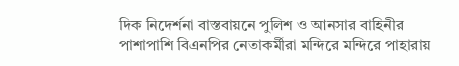দিক নিদের্শনা বাস্তবায়নে পুলিশ ও আনসার বাহিনীর পাশাপাশি বিএনপির নেতাকর্মীরা মন্দিরে মন্দিরে পাহারায়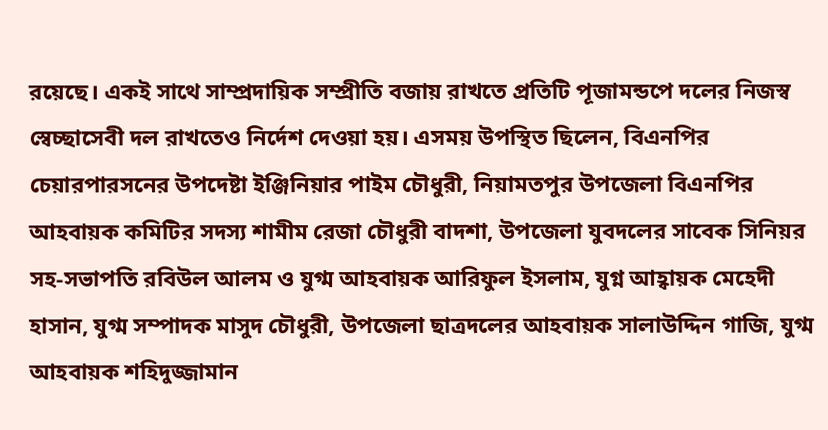রয়েছে। একই সাথে সাম্প্রদায়িক সম্প্রীতি বজায় রাখতে প্রতিটি পূজামন্ডপে দলের নিজস্ব স্বেচ্ছাসেবী দল রাখতেও নির্দেশ দেওয়া হয়। এসময় উপস্থিত ছিলেন, বিএনপির চেয়ারপারসনের উপদেষ্টা ইঞ্জিনিয়ার পাইম চৌধুরী, নিয়ামতপুর উপজেলা বিএনপির আহবায়ক কমিটির সদস্য শামীম রেজা চৌধুরী বাদশা, উপজেলা যুবদলের সাবেক সিনিয়র সহ-সভাপতি রবিউল আলম ও যুগ্ম আহবায়ক আরিফুল ইসলাম, যুগ্ন আহ্বায়ক মেহেদী হাসান, যুগ্ম সম্পাদক মাসুদ চৌধুরী, উপজেলা ছাত্রদলের আহবায়ক সালাউদ্দিন গাজি, যুগ্ম আহবায়ক শহিদুজ্জামান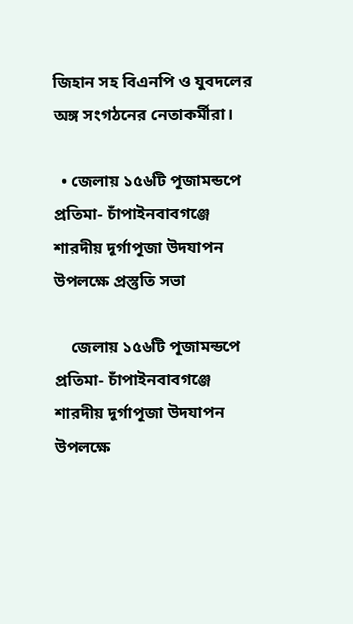জিহান সহ বিএনপি ও যুবদলের অঙ্গ সংগঠনের নেতাকর্মীরা।

  • জেলায় ১৫৬টি পূজামন্ডপে প্রতিমা- চাঁপাইনবাবগঞ্জে শারদীয় দূর্গাপূজা উদযাপন উপলক্ষে প্রস্তুতি সভা

    জেলায় ১৫৬টি পূজামন্ডপে প্রতিমা- চাঁপাইনবাবগঞ্জে শারদীয় দূর্গাপূজা উদযাপন উপলক্ষে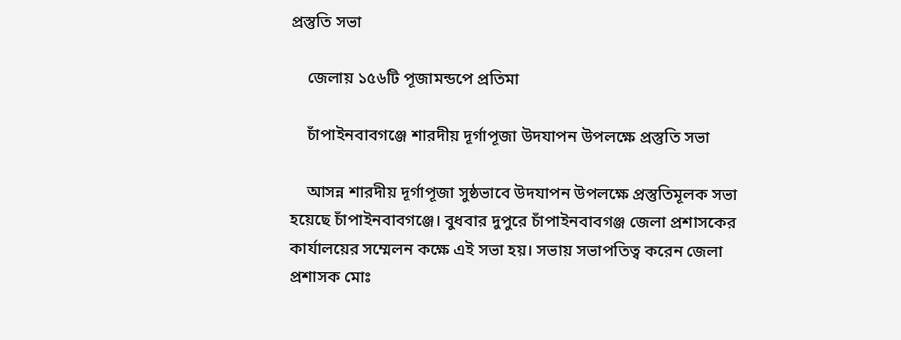প্রস্তুতি সভা

    জেলায় ১৫৬টি পূজামন্ডপে প্রতিমা

    চাঁপাইনবাবগঞ্জে শারদীয় দূর্গাপূজা উদযাপন উপলক্ষে প্রস্তুতি সভা

    আসন্ন শারদীয় দূর্গাপূজা সুষ্ঠভাবে উদযাপন উপলক্ষে প্রস্তুতিমূলক সভা হয়েছে চাঁপাইনবাবগঞ্জে। বুধবার দুপুরে চাঁপাইনবাবগঞ্জ জেলা প্রশাসকের কার্যালয়ের সম্মেলন কক্ষে এই সভা হয়। সভায় সভাপতিত্ব করেন জেলা প্রশাসক মোঃ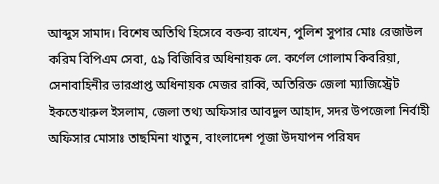আব্দুস সামাদ। বিশেষ অতিথি হিসেবে বক্তব্য রাখেন, পুলিশ সুপার মোঃ রেজাউল করিম বিপিএম সেবা, ৫৯ বিজিবির অধিনায়ক লে. কর্ণেল গোলাম কিবরিয়া, সেনাবাহিনীর ভারপ্রাপ্ত অধিনায়ক মেজর রাব্বি, অতিরিক্ত জেলা ম্যাজিস্ট্রেট ইকতেখারুল ইসলাম, জেলা তথ্য অফিসার আবদুল আহাদ, সদর উপজেলা নির্বাহী অফিসার মোসাঃ তাছমিনা খাতুন, বাংলাদেশ পূজা উদযাপন পরিষদ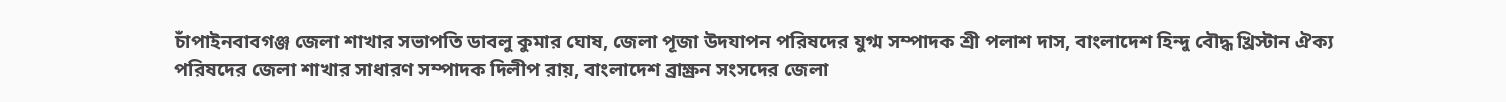চাঁপাইনবাবগঞ্জ জেলা শাখার সভাপতি ডাবলু কুমার ঘোষ, জেলা পূজা উদযাপন পরিষদের যুগ্ম সম্পাদক শ্রী পলাশ দাস, বাংলাদেশ হিন্দু বৌদ্ধ খ্রিস্টান ঐক্য পরিষদের জেলা শাখার সাধারণ সম্পাদক দিলীপ রায়, বাংলাদেশ ব্রাক্ষ্রন সংসদের জেলা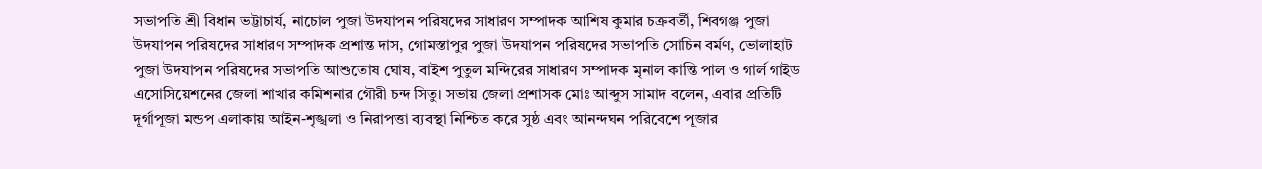সভাপতি শ্রী বিধান ভট্টাচার্য, নাচোল পুজা উদযাপন পরিষদের সাধারণ সম্পাদক আশিষ কুমার চক্রবর্তী, শিবগঞ্জ পুজা উদযাপন পরিষদের সাধারণ সম্পাদক প্রশান্ত দাস, গোমস্তাপুর পুজা উদযাপন পরিষদের সভাপতি সোচিন বর্মণ, ভোলাহাট পুজা উদযাপন পরিষদের সভাপতি আশুতোষ ঘোষ, বাইশ পুতুল মন্দিরের সাধারণ সম্পাদক মৃনাল কান্তি পাল ও গার্ল গাইড এসোসিয়েশনের জেলা শাখার কমিশনার গৌরী চন্দ সিতু। সভায় জেলা প্রশাসক মোঃ আব্দুস সামাদ বলেন, এবার প্রতিটি দূর্গাপূজা মন্ডপ এলাকায় আইন-শৃঙ্খলা ও নিরাপত্তা ব্যবস্থা নিশ্চিত করে সুষ্ঠ এবং আনন্দঘন পরিবেশে পূজার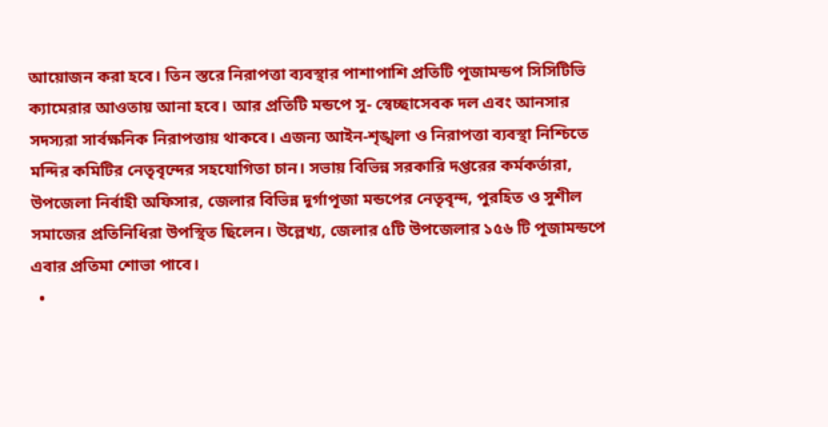আয়োজন করা হবে। তিন স্তরে নিরাপত্তা ব্যবস্থার পাশাপাশি প্রতিটি পূজামন্ডপ সিসিটিভি ক্যামেরার আওতায় আনা হবে। আর প্রতিটি মন্ডপে সু- স্বেচ্ছাসেবক দল এবং আনসার সদস্যরা সার্বক্ষনিক নিরাপত্তায় থাকবে। এজন্য আইন-শৃঙ্খলা ও নিরাপত্তা ব্যবস্থা নিশ্চিতে মন্দির কমিটির নেতৃবৃন্দের সহযোগিতা চান। সভায় বিভিন্ন সরকারি দপ্তরের কর্মকর্তারা, উপজেলা নির্বাহী অফিসার, জেলার বিভিন্ন দূর্গাপূজা মন্ডপের নেতৃবৃন্দ, পুরহিত ও সুশীল সমাজের প্রতিনিধিরা উপস্থিত ছিলেন। উল্লেখ্য, জেলার ৫টি উপজেলার ১৫৬ টি পূজামন্ডপে এবার প্রতিমা শোভা পাবে।
  •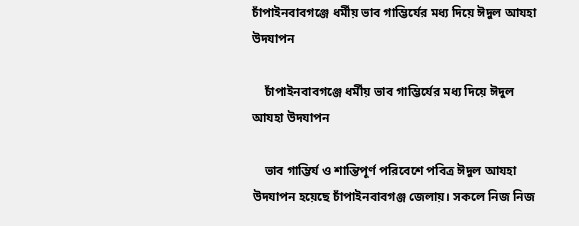চাঁপাইনবাবগঞ্জে ধর্মীয় ভাব গাম্ভির্যের মধ্য দিয়ে ঈদুল আযহা উদযাপন

    চাঁপাইনবাবগঞ্জে ধর্মীয় ভাব গাম্ভির্যের মধ্য দিয়ে ঈদুল আযহা উদযাপন

    ভাব গাম্ভির্য ও শান্তিপূর্ণ পরিবেশে পবিত্র ঈদুল আযহা উদযাপন হয়েছে চাঁপাইনবাবগঞ্জ জেলায়। সকলে নিজ নিজ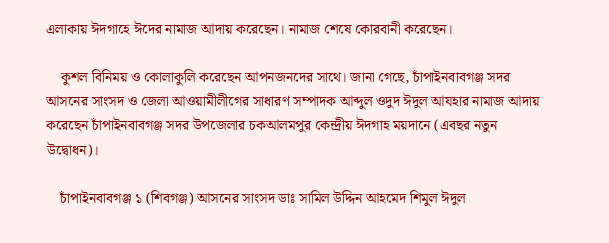এলাকায় ঈদগাহে ঈদের নামাজ আদায় করেছেন। নামাজ শেষে কোরবানী করেছেন।

    কুশল বিনিময় ও কোলাকুলি করেছেন আপনজনদের সাথে। জানা গেছে, চাঁপাইনবাবগঞ্জ সদর আসনের সাংসদ ও জেলা আওয়ামীলীগের সাধারণ সম্পাদক আব্দুল ওদুদ ঈদুল আযহার নামাজ আদায় করেছেন চাঁপাইনবাবগঞ্জ সদর উপজেলার চকআলমপুর কেন্দ্রীয় ঈদগাহ ময়দানে (এবছর নতুন উদ্বোধন)।

    চাঁপাইনবাবগঞ্জ ১ (শিবগঞ্জ) আসনের সাংসদ ডাঃ সামিল উদ্দিন আহমেদ শিমুল ঈদুল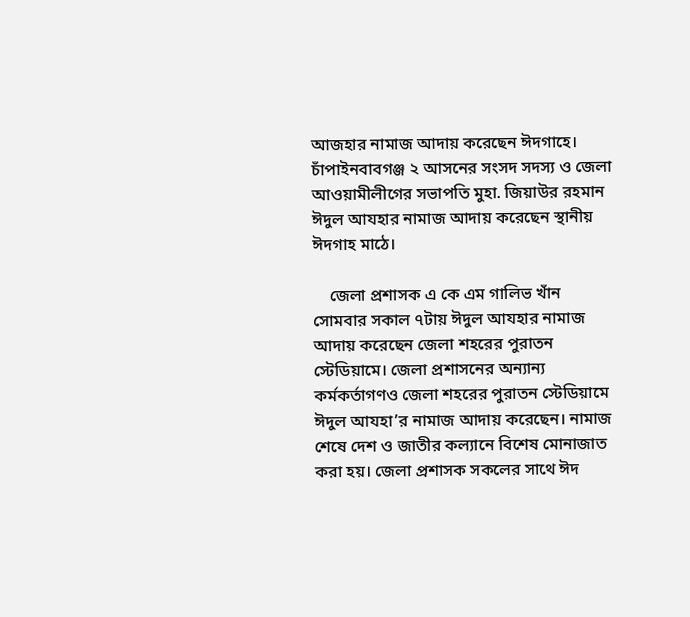আজহার নামাজ আদায় করেছেন ঈদগাহে। চাঁপাইনবাবগঞ্জ ২ আসনের সংসদ সদস্য ও জেলা আওয়ামীলীগের সভাপতি মুহা. জিয়াউর রহমান ঈদুল আযহার নামাজ আদায় করেছেন স্থানীয় ঈদগাহ মাঠে।

    জেলা প্রশাসক এ কে এম গালিভ খাঁন সোমবার সকাল ৭টায় ঈদুল আযহার নামাজ আদায় করেছেন জেলা শহরের পুরাতন স্টেডিয়ামে। জেলা প্রশাসনের অন্যান্য কর্মকর্তাগণও জেলা শহরের পুরাতন স্টেডিয়ামে ঈদুল আযহা’র নামাজ আদায় করেছেন। নামাজ শেষে দেশ ও জাতীর কল্যানে বিশেষ মোনাজাত করা হয়। জেলা প্রশাসক সকলের সাথে ঈদ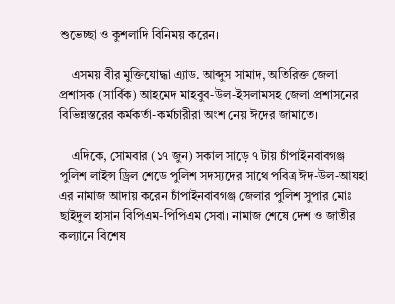শুভেচ্ছা ও কুশলাদি বিনিময় করেন।

    এসময় বীর মুক্তিযোদ্ধা এ্যাড. আব্দুস সামাদ, অতিরিক্ত জেলা প্রশাসক (সার্বিক) আহমেদ মাহবুব-উল-ইসলামসহ জেলা প্রশাসনের বিভিন্নস্তরের কর্মকর্তা-কর্মচারীরা অংশ নেয় ঈদের জামাতে।

    এদিকে, সোমবার (১৭ জুন) সকাল সাড়ে ৭ টায় চাঁপাইনবাবগঞ্জ পুলিশ লাইন্স ড্রিল শেডে পুলিশ সদস্যদের সাথে পবিত্র ঈদ-উল-আযহা এর নামাজ আদায় করেন চাঁপাইনবাবগঞ্জ জেলার পুলিশ সুপার মোঃ ছাইদুল হাসান বিপিএম-পিপিএম সেবা। নামাজ শেষে দেশ ও জাতীর কল্যানে বিশেষ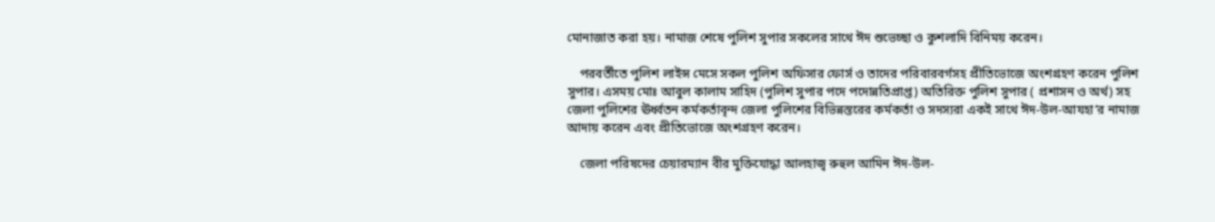মোনাজাত করা হয়। নামাজ শেষে পুলিশ সুপার সকলের সাথে ঈদ শুভেচ্ছা ও কুশলাদি বিনিময় করেন।

    পরবর্তীতে পুলিশ লাইন্স মেসে সকল পুলিশ অফিসার ফোর্স ও তাদের পরিবারবর্গসহ প্রীতিভোজে অংশগ্রহণ করেন পুলিশ সুপার। এসময় মোঃ আবুল কালাম সাহিদ (পুলিশ সুপার পদে পদোন্নতিপ্রাপ্ত) অতিরিক্ত পুলিশ সুপার ( প্রশাসন ও অর্থ) সহ জেলা পুলিশের ঊর্ধ্বতন কর্মকর্তাবৃন্দ জেলা পুলিশের বিভিন্নস্তরের কর্মকর্তা ও সদস্যরা একই সাথে ঈদ-উল-আযহা’র নামাজ আদায় করেন এবং প্রীতিভোজে অংশগ্রহণ করেন।

    জেলা পরিষদের চেয়ারম্যান বীর মুক্তিযোদ্ধা আলহাজ্ব রুহুল আমিন ঈদ-উল-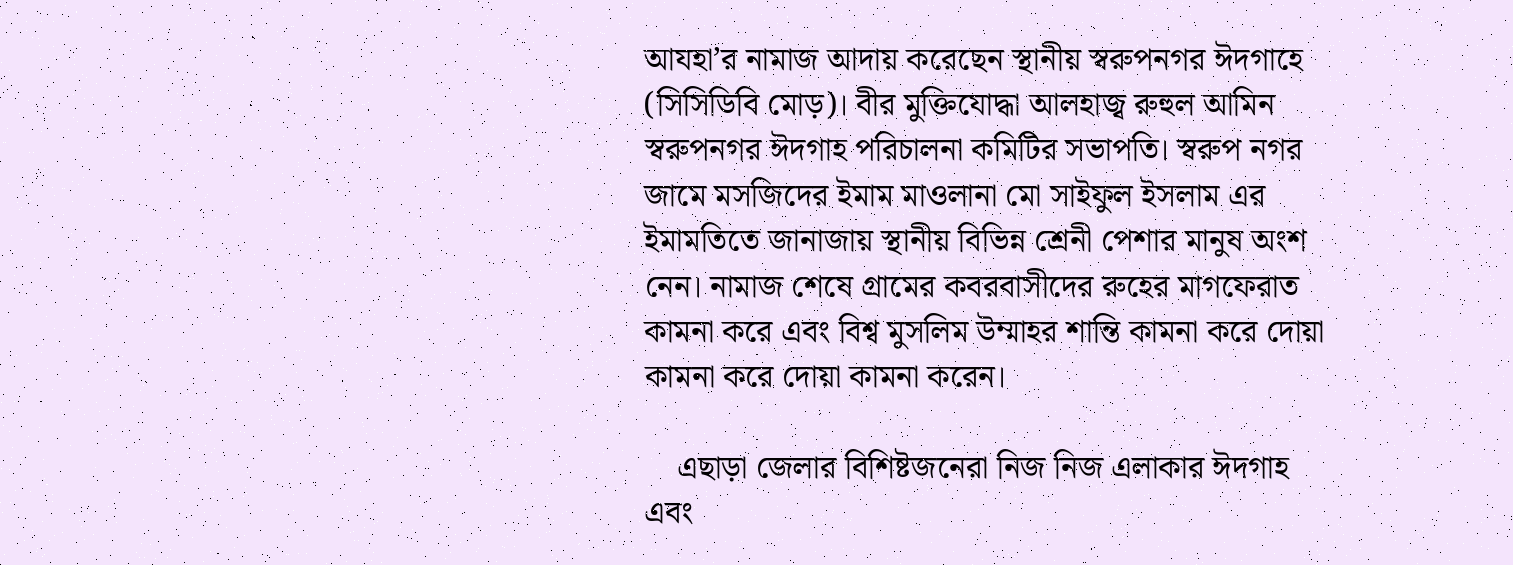আযহা’র নামাজ আদায় করেছেন স্থানীয় স্বরুপনগর ঈদগাহে (সিসিডিবি মোড়)। বীর মুক্তিযোদ্ধা আলহাজ্ব রুহুল আমিন স্বরুপনগর ঈদগাহ পরিচালনা কমিটির সভাপতি। স্বরুপ নগর জামে মসজিদের ইমাম মাওলানা মো সাইফুল ইসলাম এর ইমামতিতে জানাজায় স্থানীয় বিভিন্ন শ্রেনী পেশার মানুষ অংশ নেন। নামাজ শেষে গ্রামের কবরবাসীদের রুহের মাগফেরাত কামনা করে এবং বিশ্ব মুসলিম উম্মাহর শান্তি কামনা করে দোয়া কামনা করে দোয়া কামনা করেন।

    এছাড়া জেলার বিশিষ্টজনেরা নিজ নিজ এলাকার ঈদগাহ এবং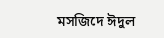মসজিদে ঈদুল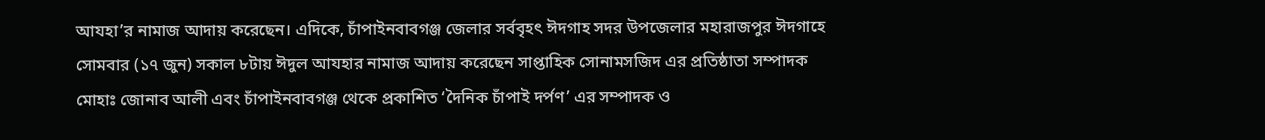আযহা’র নামাজ আদায় করেছেন। এদিকে, চাঁপাইনবাবগঞ্জ জেলার সর্ববৃহৎ ঈদগাহ সদর উপজেলার মহারাজপুর ঈদগাহে সোমবার (১৭ জুন) সকাল ৮টায় ঈদুল আযহার নামাজ আদায় করেছেন সাপ্তাহিক সোনামসজিদ এর প্রতিষ্ঠাতা সম্পাদক মোহাঃ জোনাব আলী এবং চাঁপাইনবাবগঞ্জ থেকে প্রকাশিত ‘দৈনিক চাঁপাই দর্পণ’ এর সম্পাদক ও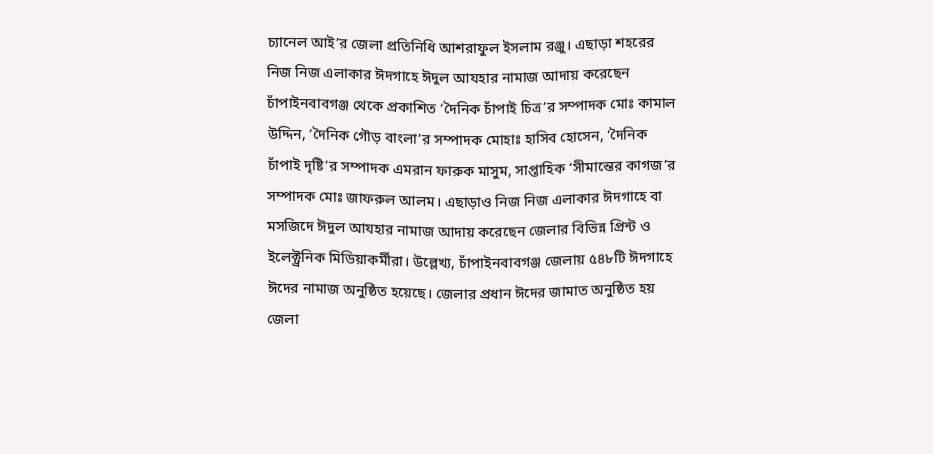চ্যানেল আই’র জেলা প্রতিনিধি আশরাফুল ইসলাম রঞ্জু। এছাড়া শহরের নিজ নিজ এলাকার ঈদগাহে ঈদুল আযহার নামাজ আদায় করেছেন চাঁপাইনবাবগঞ্জ থেকে প্রকাশিত ‘দৈনিক চাঁপাই চিত্র’র সম্পাদক মোঃ কামাল উদ্দিন, ‘দৈনিক গৌড় বাংলা’র সম্পাদক মোহাঃ হাসিব হোসেন, ‘দৈনিক চাঁপাই দৃষ্টি’র সম্পাদক এমরান ফারুক মাসুম, সাপ্তাহিক ‘সীমান্তের কাগজ’র সম্পাদক মোঃ জাফরুল আলম। এছাড়াও নিজ নিজ এলাকার ঈদগাহে বা মসজিদে ঈদুল আযহার নামাজ আদায় করেছেন জেলার বিভিন্ন প্রিন্ট ও ইলেক্ট্রনিক মিডিয়াকর্মীরা। উল্লেখ্য, চাঁপাইনবাবগঞ্জ জেলায় ৫৪৮টি ঈদগাহে ঈদের নামাজ অনুষ্ঠিত হয়েছে। জেলার প্রধান ঈদের জামাত অনুষ্ঠিত হয় জেলা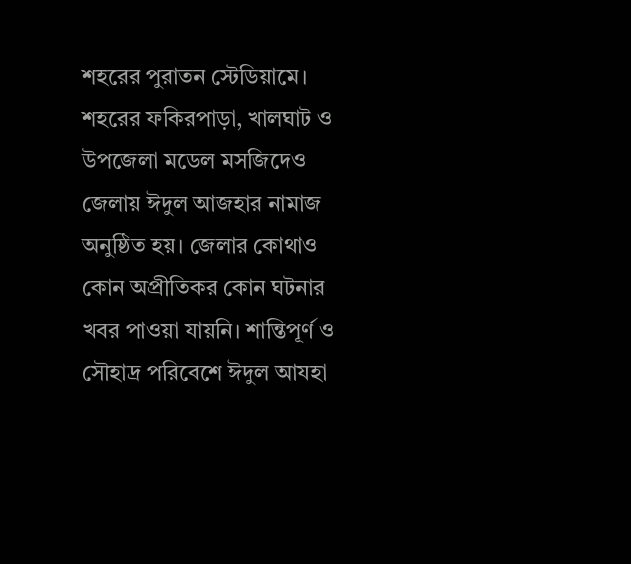শহরের পুরাতন স্টেডিয়ামে। শহরের ফকিরপাড়া, খালঘাট ও উপজেলা মডেল মসজিদেও জেলায় ঈদুল আজহার নামাজ অনুষ্ঠিত হয়। জেলার কোথাও কোন অপ্রীতিকর কোন ঘটনার খবর পাওয়া যায়নি। শান্তিপূর্ণ ও সৌহাদ্র পরিবেশে ঈদুল আযহা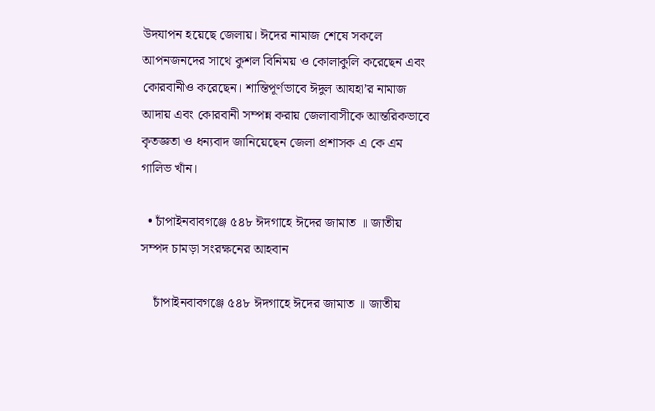উদযাপন হয়েছে জেলায়। ঈদের নামাজ শেষে সকলে আপনজনদের সাথে কুশল বিনিময় ও কোলাকুলি করেছেন এবং কোরবানীও করেছেন। শান্তিপূর্ণভাবে ঈদুল আযহা’র নামাজ আদায় এবং কোরবানী সম্পন্ন করায় জেলাবাসীকে আন্তরিকভাবে কৃতজ্ঞতা ও ধন্যবাদ জানিয়েছেন জেলা প্রশাসক এ কে এম গালিভ খাঁন।

  • চাঁপাইনবাবগঞ্জে ৫৪৮ ঈদগাহে ঈদের জামাত ॥ জাতীয় সম্পদ চামড়া সংরক্ষনের আহবান

    চাঁপাইনবাবগঞ্জে ৫৪৮ ঈদগাহে ঈদের জামাত ॥ জাতীয়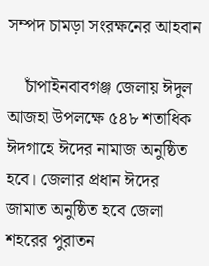সম্পদ চামড়া সংরক্ষনের আহবান

    চাঁপাইনবাবগঞ্জ জেলায় ঈদুল আজহা উপলক্ষে ৫৪৮ শতাধিক ঈদগাহে ঈদের নামাজ অনুষ্ঠিত হবে। জেলার প্রধান ঈদের জামাত অনুষ্ঠিত হবে জেলা শহরের পুরাতন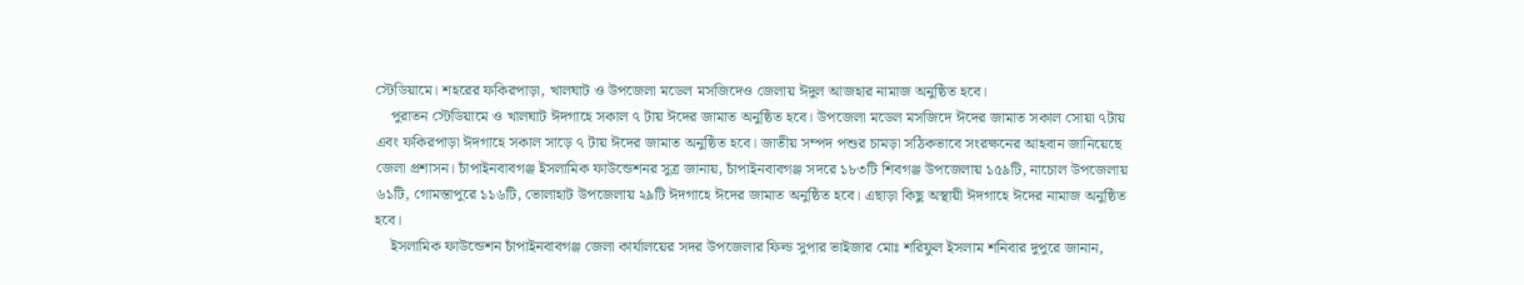স্টেডিয়ামে। শহরের ফকিরপাড়া, খালঘাট ও উপজেলা মডেল মসজিদেও জেলায় ঈদুল আজহার নামাজ অনুষ্ঠিত হবে।
    পুরাতন স্টেডিয়ামে ও খালঘাট ঈদগাহে সকাল ৭ টায় ঈদের জামাত অনুষ্ঠিত হবে। উপজেলা মডেল মসজিদে ঈদের জামাত সকাল সোয়া ৭টায় এবং ফকিরপাড়া ঈদগাহে সকাল সাড়ে ৭ টায় ঈদের জামাত অনুষ্ঠিত হবে। জাতীয় সম্পদ পশুর চামড়া সঠিকভাবে সংরক্ষনের আহবান জানিয়েছে জেলা প্রশাসন। চাঁপাইনবাবগঞ্জ ইসলামিক ফাউন্ডেশনর সুত্র জানায়, চাঁপাইনবাবগঞ্জ সদরে ১৮৩টি শিবগঞ্জ উপজেলায় ১৫৯টি, নাচোল উপজেলায় ৬১টি, গোমস্তাপুরে ১১৬টি, ভোলাহাট উপজেলায় ২৯টি ঈদগাহে ঈদের জামাত অনুষ্ঠিত হবে। এছাড়া কিছু অস্থায়ী ঈদগাহে ঈদের নামাজ অনুষ্ঠিত হবে।
    ইসলামিক ফাউন্ডেশন চাঁপাইনবাবগঞ্জ জেলা কার্যালয়ের সদর উপজেলার ফিল্ড সুপার ভাইজার মোঃ শরিফুল ইসলাম শনিবার দুপুরে জানান,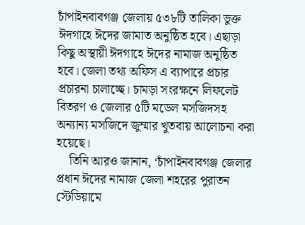চাঁপাইনবাবগঞ্জ জেলায় ৫৩৮টি তালিকা ভুক্ত ঈদগাহে ঈদের জামাত অনুষ্ঠিত হবে। এছাড়া কিছু অস্থায়ী ঈদগাহে ঈদের নামাজ অনুষ্ঠিত হবে। জেলা তথ্য অফিস এ ব্যাপারে প্রচার প্রচারনা চালাচ্ছে। চামড়া সংরক্ষনে লিফলেট বিতরণ ও জেলার ৫টি মডেল মসজিদসহ অন্যান্য মসজিদে জুম্মার খুতবায় আলোচনা করা হয়েছে।
    তিনি আরও জানান, ‘চাঁপাইনবাবগঞ্জ জেলার প্রধান ঈদের নামাজ জেলা শহরের পুরাতন স্টেডিয়ামে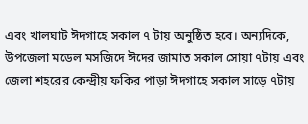এবং খালঘাট ঈদগাহে সকাল ৭ টায় অনুষ্ঠিত হবে। অন্যদিকে, উপজেলা মডেল মসজিদে ঈদের জামাত সকাল সোয়া ৭টায় এবং জেলা শহরের কেন্দ্রীয় ফকির পাড়া ঈদগাহে সকাল সাড়ে ৭টায়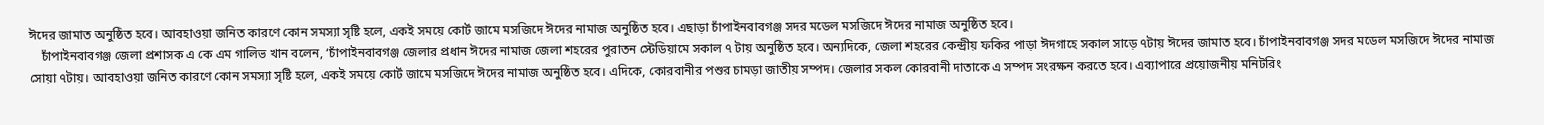ঈদের জামাত অনুষ্ঠিত হবে। আবহাওয়া জনিত কারণে কোন সমস্যা সৃষ্টি হলে, একই সময়ে কোর্ট জামে মসজিদে ঈদের নামাজ অনুষ্ঠিত হবে। এছাড়া চাঁপাইনবাবগঞ্জ সদর মডেল মসজিদে ঈদের নামাজ অনুষ্ঠিত হবে।
    চাঁপাইনবাবগঞ্জ জেলা প্রশাসক এ কে এম গালিভ খান বলেন, ‘চাঁপাইনবাবগঞ্জ জেলার প্রধান ঈদের নামাজ জেলা শহরের পুরাতন স্টেডিয়ামে সকাল ৭ টায় অনুষ্ঠিত হবে। অন্যদিকে, জেলা শহরের কেন্দ্রীয় ফকির পাড়া ঈদগাহে সকাল সাড়ে ৭টায় ঈদের জামাত হবে। চাঁপাইনবাবগঞ্জ সদর মডেল মসজিদে ঈদের নামাজ সোয়া ৭টায়। আবহাওয়া জনিত কারণে কোন সমস্যা সৃষ্টি হলে, একই সময়ে কোর্ট জামে মসজিদে ঈদের নামাজ অনুষ্ঠিত হবে। এদিকে, কোরবানীর পশুর চামড়া জাতীয় সম্পদ। জেলার সকল কোরবানী দাতাকে এ সম্পদ সংরক্ষন করতে হবে। এব্যাপারে প্রয়োজনীয় মনিটরিং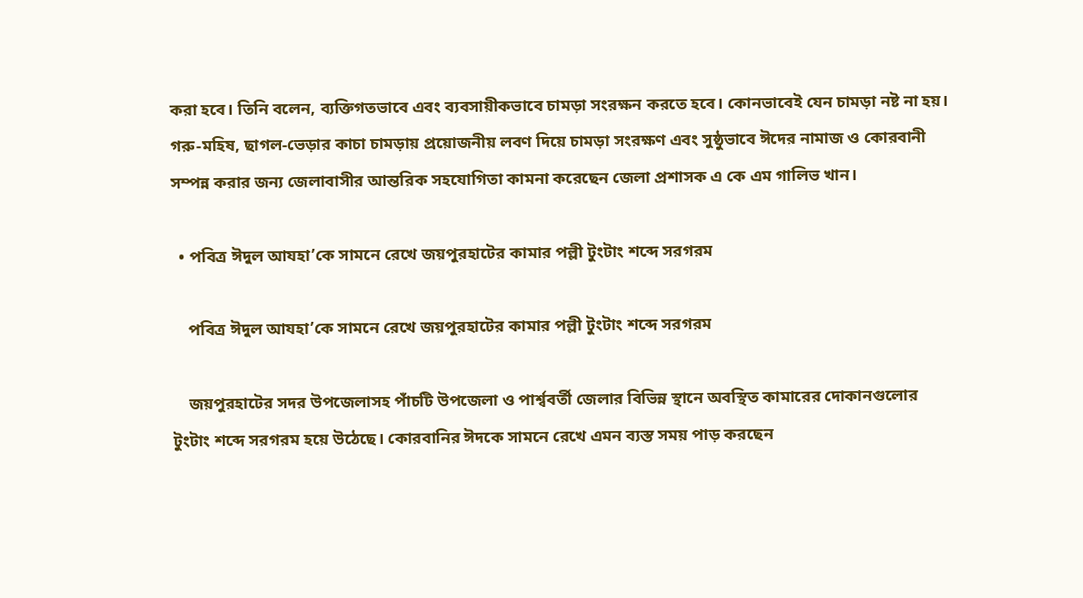করা হবে। তিনি বলেন, ব্যক্তিগতভাবে এবং ব্যবসায়ীকভাবে চামড়া সংরক্ষন করতে হবে। কোনভাবেই যেন চামড়া নষ্ট না হয়। গরু-মহিষ, ছাগল-ভেড়ার কাচা চামড়ায় প্রয়োজনীয় লবণ দিয়ে চামড়া সংরক্ষণ এবং সুষ্ঠুভাবে ঈদের নামাজ ও কোরবানী সম্পন্ন করার জন্য জেলাবাসীর আন্তরিক সহযোগিতা কামনা করেছেন জেলা প্রশাসক এ কে এম গালিভ খান।

  • পবিত্র ঈদুল আযহা’কে সামনে রেখে জয়পুরহাটের কামার পল্লী টুংটাং শব্দে সরগরম

    পবিত্র ঈদুল আযহা’কে সামনে রেখে জয়পুরহাটের কামার পল্লী টুংটাং শব্দে সরগরম

    জয়পুরহাটের সদর উপজেলাসহ পাঁচটি উপজেলা ও পার্শ্ববর্তী জেলার বিভিন্ন স্থানে অবস্থিত কামারের দোকানগুলোর টুংটাং শব্দে সরগরম হয়ে উঠেছে। কোরবানির ঈদকে সামনে রেখে এমন ব্যস্ত সময় পাড় করছেন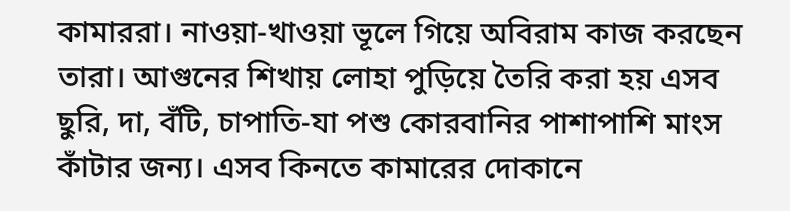কামাররা। নাওয়া-খাওয়া ভূলে গিয়ে অবিরাম কাজ করছেন তারা। আগুনের শিখায় লোহা পুড়িয়ে তৈরি করা হয় এসব ছুরি, দা, বঁটি, চাপাতি-যা পশু কোরবানির পাশাপাশি মাংস কাঁটার জন্য। এসব কিনতে কামারের দোকানে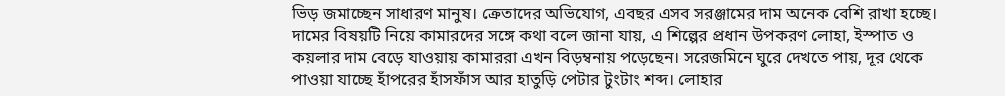ভিড় জমাচ্ছেন সাধারণ মানুষ। ক্রেতাদের অভিযোগ, এবছর এসব সরঞ্জামের দাম অনেক বেশি রাখা হচ্ছে। দামের বিষয়টি নিয়ে কামারদের সঙ্গে কথা বলে জানা যায়, এ শিল্পের প্রধান উপকরণ লোহা, ইস্পাত ও কয়লার দাম বেড়ে যাওয়ায় কামাররা এখন বিড়ম্বনায় পড়েছেন। সরেজমিনে ঘুরে দেখতে পায়, দূর থেকে পাওয়া যাচ্ছে হাঁপরের হাঁসফাঁস আর হাতুড়ি পেটার টুংটাং শব্দ। লোহার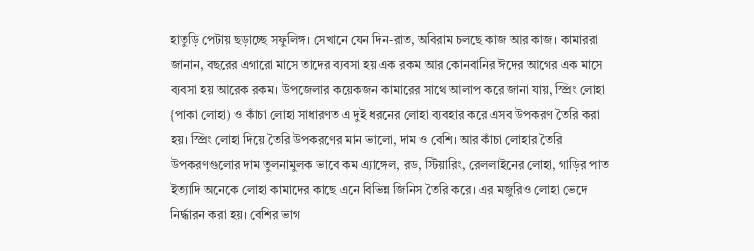হাতুড়ি পেটায় ছড়াচ্ছে সফুলিঙ্গ। সেখানে যেন দিন-রাত, অবিরাম চলছে কাজ আর কাজ। কামাররা জানান, বছরের এগারো মাসে তাদের ব্যবসা হয় এক রকম আর কোনবানির ঈদের আগের এক মাসে ব্যবসা হয় আরেক রকম। উপজেলার কয়েকজন কামারের সাথে আলাপ করে জানা যায়, স্প্রিং লোহা {পাকা লোহা) ও কাঁচা লোহা সাধারণত এ দুই ধরনের লোহা ব্যবহার করে এসব উপকরণ তৈরি করা হয়। স্প্রিং লোহা দিয়ে তৈরি উপকরণের মান ভালো, দাম ও বেশি। আর কাঁচা লোহার তৈরি উপকরণগুলোর দাম তুলনামুলক ভাবে কম এ্যাঙ্গেল, রড, স্টিয়ারিং, রেললাইনের লোহা, গাড়ির পাত ইত্যাদি অনেকে লোহা কামাদের কাছে এনে বিভিন্ন জিনিস তৈরি করে। এর মজুরিও লোহা ভেদে নির্দ্ধারন করা হয়। বেশির ভাগ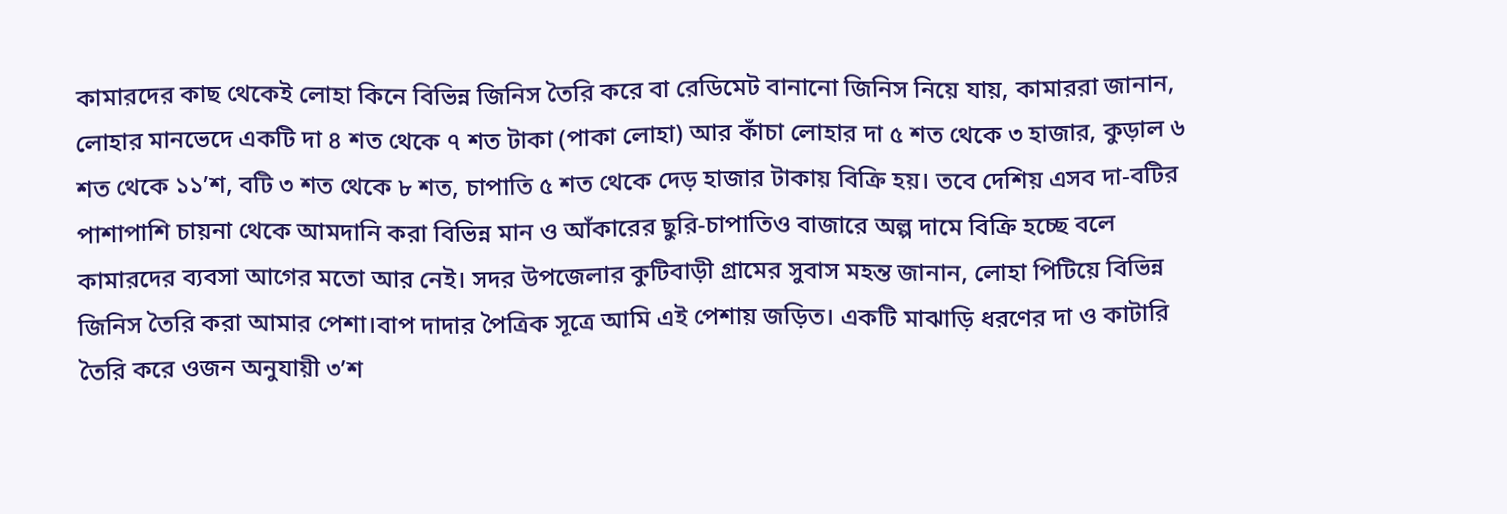কামারদের কাছ থেকেই লোহা কিনে বিভিন্ন জিনিস তৈরি করে বা রেডিমেট বানানো জিনিস নিয়ে যায়, কামাররা জানান, লোহার মানভেদে একটি দা ৪ শত থেকে ৭ শত টাকা (পাকা লোহা) আর কাঁচা লোহার দা ৫ শত থেকে ৩ হাজার, কুড়াল ৬ শত থেকে ১১’শ, বটি ৩ শত থেকে ৮ শত, চাপাতি ৫ শত থেকে দেড় হাজার টাকায় বিক্রি হয়। তবে দেশিয় এসব দা-বটির পাশাপাশি চায়না থেকে আমদানি করা বিভিন্ন মান ও আঁকারের ছুরি-চাপাতিও বাজারে অল্প দামে বিক্রি হচ্ছে বলে কামারদের ব্যবসা আগের মতো আর নেই। সদর উপজেলার কুটিবাড়ী গ্রামের সুবাস মহন্ত জানান, লোহা পিটিয়ে বিভিন্ন জিনিস তৈরি করা আমার পেশা।বাপ দাদার পৈত্রিক সূত্রে আমি এই পেশায় জড়িত। একটি মাঝাড়ি ধরণের দা ও কাটারি তৈরি করে ওজন অনুযায়ী ৩’শ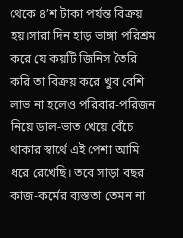থেকে ৪’শ টাকা পর্যন্ত বিক্রয় হয়।সারা দিন হাড় ভাঙ্গা পরিশ্রম করে যে কয়টি জিনিস তৈরি করি তা বিক্রয় করে খুব বেশি লাভ না হলেও পরিবার-পরিজন নিয়ে ডাল-ভাত খেয়ে বেঁচে থাকার স্বার্থে এই পেশা আমি ধরে রেখেছি। তবে সাড়া বছর কাজ-কর্মের ব্যস্ততা তেমন না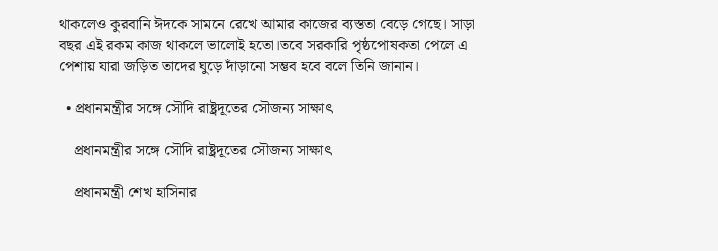থাকলেও কুরবানি ঈদকে সামনে রেখে আমার কাজের ব্যস্ততা বেড়ে গেছে। সাড়া বছর এই রকম কাজ থাকলে ভালোই হতো।তবে সরকারি পৃষ্ঠপোষকতা পেলে এ পেশায় যারা জড়িত তাদের ঘুড়ে দাঁড়ানো সম্ভব হবে বলে তিনি জানান।

  • প্রধানমন্ত্রীর সঙ্গে সৌদি রাষ্ট্রদূতের সৌজন্য সাক্ষাৎ

    প্রধানমন্ত্রীর সঙ্গে সৌদি রাষ্ট্রদূতের সৌজন্য সাক্ষাৎ

    প্রধানমন্ত্রী শেখ হাসিনার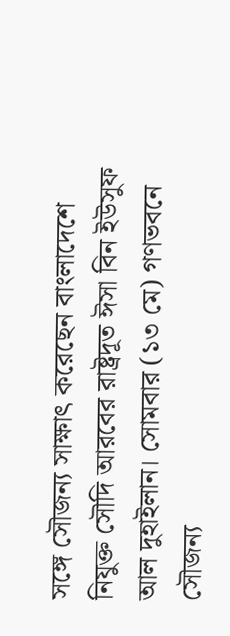সঙ্গে সৌজন্য সাক্ষাৎ করেছেন বাংলাদেশে নিযুক্ত সৌদি আরবের রাষ্ট্রদূত ঈসা বিন ইউসুফ আল দুহাইলান। সোমবার (১৩ মে) গণভবনে সৌজন্য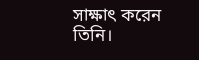সাক্ষাৎ করেন তিনি।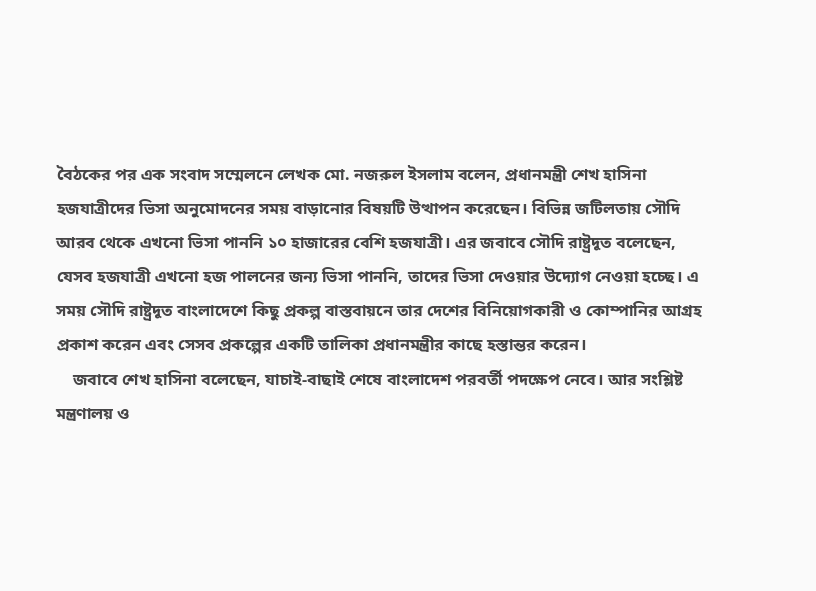বৈঠকের পর এক সংবাদ সম্মেলনে লেখক মো. নজরুল ইসলাম বলেন, প্রধানমন্ত্রী শেখ হাসিনা হজযাত্রীদের ভিসা অনুমোদনের সময় বাড়ানোর বিষয়টি উত্থাপন করেছেন। বিভিন্ন জটিলতায় সৌদি আরব থেকে এখনো ভিসা পাননি ১০ হাজারের বেশি হজযাত্রী। এর জবাবে সৌদি রাষ্ট্রদূত বলেছেন, যেসব হজযাত্রী এখনো হজ পালনের জন্য ভিসা পাননি, তাদের ভিসা দেওয়ার উদ্যোগ নেওয়া হচ্ছে। এ সময় সৌদি রাষ্ট্রদূত বাংলাদেশে কিছু প্রকল্প বাস্তবায়নে তার দেশের বিনিয়োগকারী ও কোম্পানির আগ্রহ প্রকাশ করেন এবং সেসব প্রকল্পের একটি তালিকা প্রধানমন্ত্রীর কাছে হস্তান্তর করেন।
    জবাবে শেখ হাসিনা বলেছেন, যাচাই-বাছাই শেষে বাংলাদেশ পরবর্তী পদক্ষেপ নেবে। আর সংশ্লিষ্ট মন্ত্রণালয় ও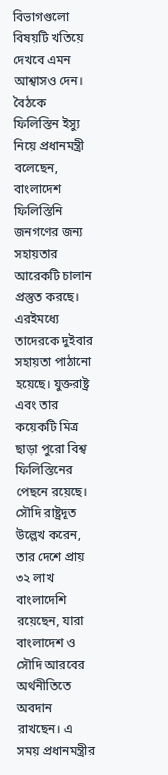বিভাগগুলো বিষয়টি খতিয়ে দেখবে এমন আশ্বাসও দেন। বৈঠকে ফিলিস্তিন ইস্যু নিয়ে প্রধানমন্ত্রী বলেছেন, বাংলাদেশ ফিলিস্তিনি জনগণের জন্য সহায়তার আরেকটি চালান প্রস্তুত করছে। এরইমধ্যে তাদেরকে দুইবার সহায়তা পাঠানো হয়েছে। যুক্তরাষ্ট্র এবং তার কয়েকটি মিত্র ছাড়া পুরো বিশ্ব ফিলিস্তিনের পেছনে রয়েছে। সৌদি রাষ্ট্রদূত উল্লেখ করেন, তার দেশে প্রায় ৩২ লাখ বাংলাদেশি রয়েছেন, যারা বাংলাদেশ ও সৌদি আরবের অর্থনীতিতে অবদান রাখছেন। এ সময় প্রধানমন্ত্রীর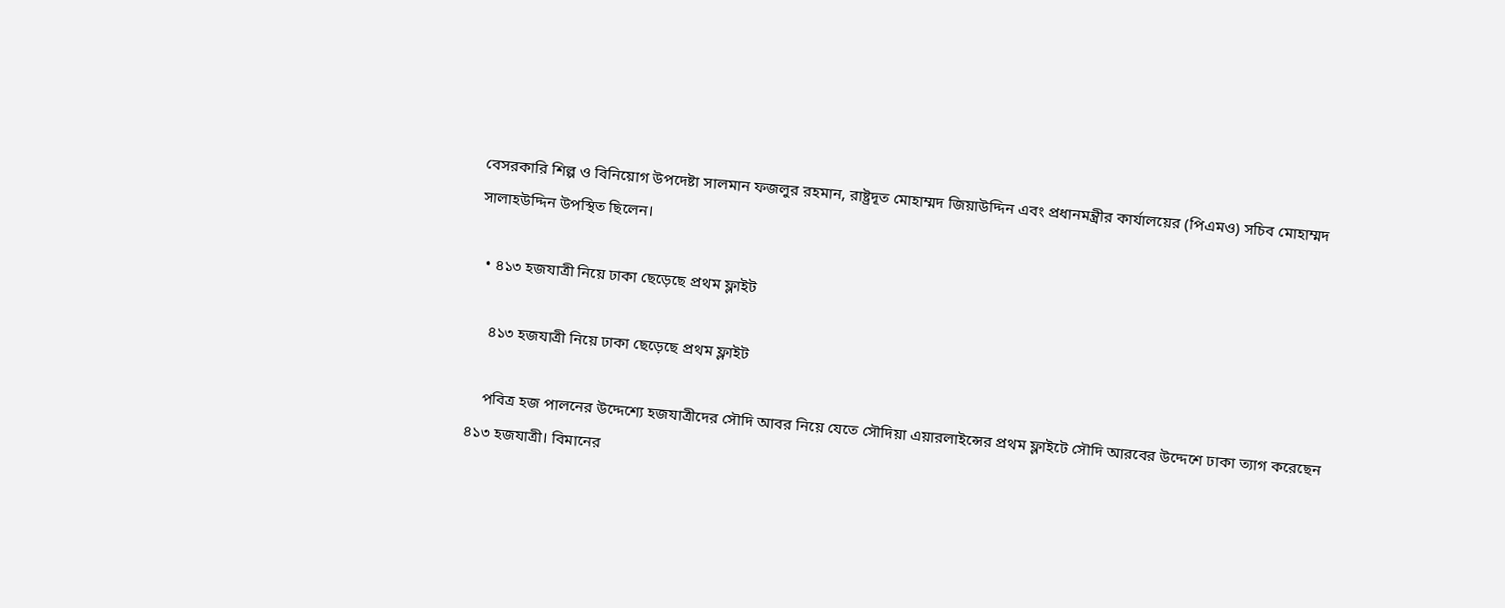বেসরকারি শিল্প ও বিনিয়োগ উপদেষ্টা সালমান ফজলুর রহমান, রাষ্ট্রদূত মোহাম্মদ জিয়াউদ্দিন এবং প্রধানমন্ত্রীর কার্যালয়ের (পিএমও) সচিব মোহাম্মদ সালাহউদ্দিন উপস্থিত ছিলেন।

  • ৪১৩ হজযাত্রী নিয়ে ঢাকা ছেড়েছে প্রথম ফ্লাইট

    ৪১৩ হজযাত্রী নিয়ে ঢাকা ছেড়েছে প্রথম ফ্লাইট

    পবিত্র হজ পালনের উদ্দেশ্যে হজযাত্রীদের সৌদি আবর নিয়ে যেতে সৌদিয়া এয়ারলাইন্সের প্রথম ফ্লাইটে সৌদি আরবের উদ্দেশে ঢাকা ত্যাগ করেছেন ৪১৩ হজযাত্রী। বিমানের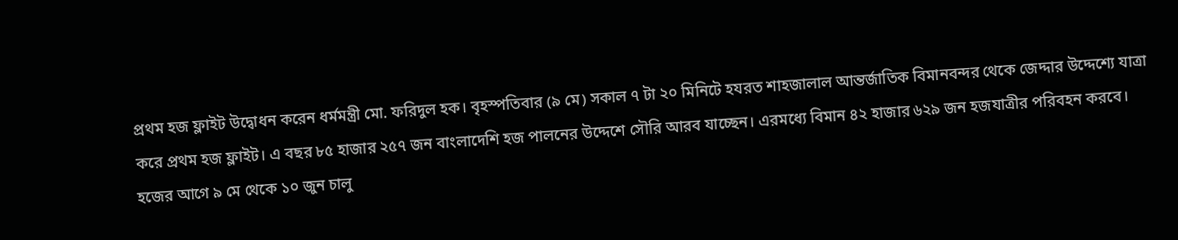প্রথম হজ ফ্লাইট উদ্বোধন করেন ধর্মমন্ত্রী মো. ফরিদুল হক। বৃহস্পতিবার (৯ মে) সকাল ৭ টা ২০ মিনিটে হযরত শাহজালাল আন্তর্জাতিক বিমানবন্দর থেকে জেদ্দার উদ্দেশ্যে যাত্রা করে প্রথম হজ ফ্লাইট। এ বছর ৮৫ হাজার ২৫৭ জন বাংলাদেশি হজ পালনের উদ্দেশে সৌরি আরব যাচ্ছেন। এরমধ্যে বিমান ৪২ হাজার ৬২৯ জন হজযাত্রীর পরিবহন করবে। হজের আগে ৯ মে থেকে ১০ জুন চালু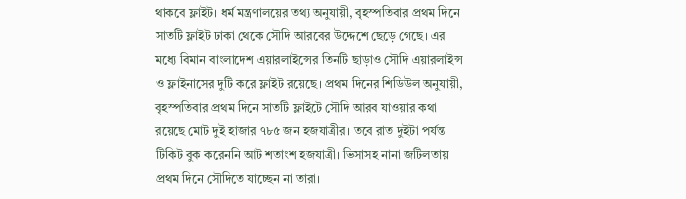থাকবে ফ্লাইট। ধর্ম মন্ত্রণালয়ের তথ্য অনুযায়ী, বৃহস্পতিবার প্রথম দিনে সাতটি ফ্লাইট ঢাকা থেকে সৌদি আরবের উদ্দেশে ছেড়ে গেছে। এর মধ্যে বিমান বাংলাদেশ এয়ারলাইন্সের তিনটি ছাড়াও সৌদি এয়ারলাইন্স ও ফ্লাইনাসের দুটি করে ফ্লাইট রয়েছে। প্রথম দিনের শিডিউল অনুযায়ী, বৃহস্পতিবার প্রথম দিনে সাতটি ফ্লাইটে সৌদি আরব যাওয়ার কথা রয়েছে মোট দুই হাজার ৭৮৫ জন হজযাত্রীর। তবে রাত দুইটা পর্যন্ত টিকিট বুক করেননি আট শতাংশ হজযাত্রী। ভিসাসহ নানা জটিলতায় প্রথম দিনে সৌদিতে যাচ্ছেন না তারা।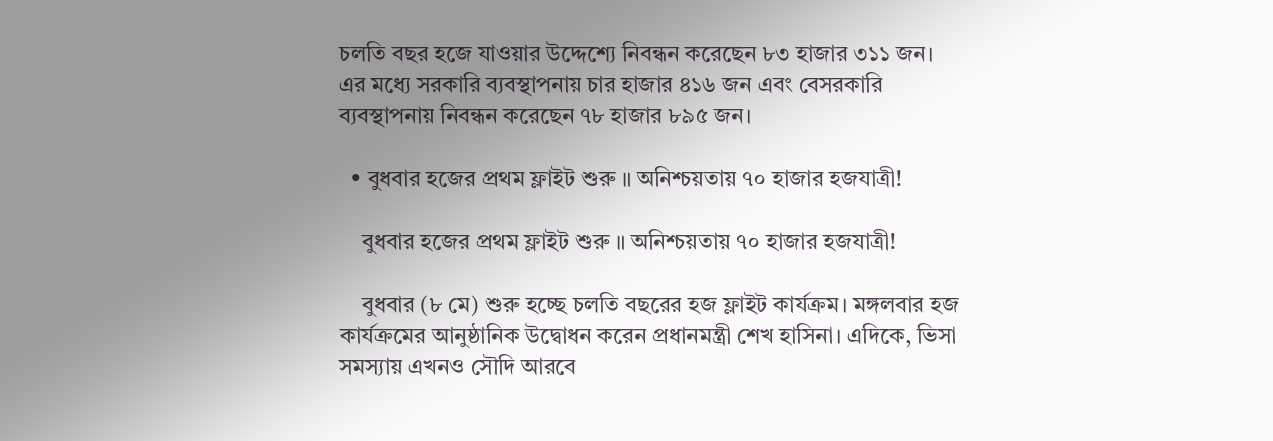চলতি বছর হজে যাওয়ার উদ্দেশ্যে নিবন্ধন করেছেন ৮৩ হাজার ৩১১ জন। এর মধ্যে সরকারি ব্যবস্থাপনায় চার হাজার ৪১৬ জন এবং বেসরকারি ব্যবস্থাপনায় নিবন্ধন করেছেন ৭৮ হাজার ৮৯৫ জন।

  • বুধবার হজের প্রথম ফ্লাইট শুরু ॥ অনিশ্চয়তায় ৭০ হাজার হজযাত্রী!

    বুধবার হজের প্রথম ফ্লাইট শুরু ॥ অনিশ্চয়তায় ৭০ হাজার হজযাত্রী!

    বুধবার (৮ মে) শুরু হচ্ছে চলতি বছরের হজ ফ্লাইট কার্যক্রম। মঙ্গলবার হজ কার্যক্রমের আনুষ্ঠানিক উদ্বোধন করেন প্রধানমন্ত্রী শেখ হাসিনা। এদিকে, ভিসা সমস্যায় এখনও সৌদি আরবে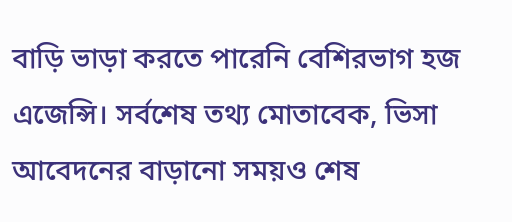বাড়ি ভাড়া করতে পারেনি বেশিরভাগ হজ এজেন্সি। সর্বশেষ তথ্য মোতাবেক, ভিসা আবেদনের বাড়ানো সময়ও শেষ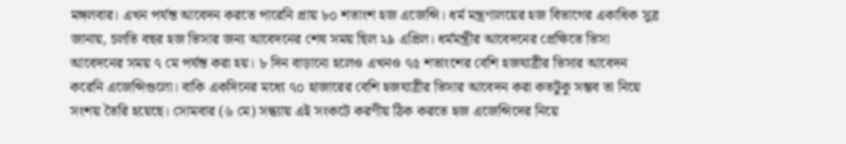মঙ্গলবার। এখন পর্যন্ত আবেদন করতে পারেনি প্রায় ৮০ শতাংশ হজ এজেন্সি। ধর্ম মন্ত্রণালয়ের হজ বিভাগের একাধিক সুত্র জানায়, চলতি বছর হজ ভিসার জন্য আবেদনের শেষ সময় ছিল ২৯ এপ্রিল। ধর্মমন্ত্রীর আবেদনের প্রেক্ষিতে ভিসা আবেদনের সময় ৭ মে পর্যন্ত করা হয়। ৮ দিন বাড়ানো হলেও এখনও ৭৫ শতাংশের বেশি হজযাত্রীর ভিসার আবেদন করেনি এজেন্সিগুলো। বাকি একদিনের মধ্যে ৭০ হাজারের বেশি হজযাত্রীর ভিসার আবেদন করা কতটুকু সম্ভব তা নিয়ে সংশয় তৈরি হয়েছে। সোমবার (৬ মে) সন্ধ্যায় এই সংকটে করণীয় ঠিক করতে হজ এজেন্সিদের নিয়ে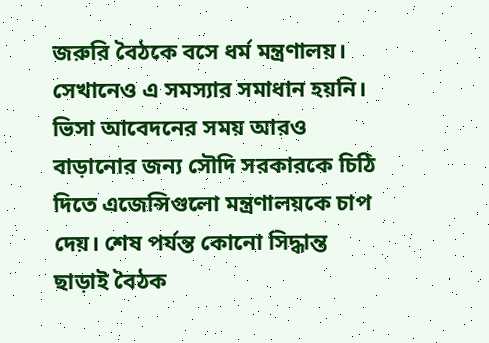জরুরি বৈঠকে বসে ধর্ম মন্ত্রণালয়। সেখানেও এ সমস্যার সমাধান হয়নি। ভিসা আবেদনের সময় আরও বাড়ানোর জন্য সৌদি সরকারকে চিঠি দিতে এজেন্সিগুলো মন্ত্রণালয়কে চাপ দেয়। শেষ পর্যন্ত কোনো সিদ্ধান্ত ছাড়াই বৈঠক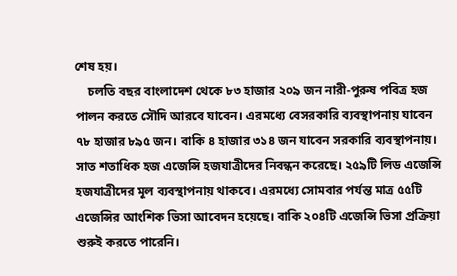শেষ হয়।
    চলতি বছর বাংলাদেশ থেকে ৮৩ হাজার ২০৯ জন নারী-পুরুষ পবিত্র হজ পালন করতে সৌদি আরবে যাবেন। এরমধ্যে বেসরকারি ব্যবস্থাপনায় যাবেন ৭৮ হাজার ৮৯৫ জন। বাকি ৪ হাজার ৩১৪ জন যাবেন সরকারি ব্যবস্থাপনায়। সাত শতাধিক হজ এজেন্সি হজযাত্রীদের নিবন্ধন করেছে। ২৫৯টি লিড এজেন্সি হজযাত্রীদের মূল ব্যবস্থাপনায় থাকবে। এরমধ্যে সোমবার পর্যন্ত মাত্র ৫৫টি এজেন্সির আংশিক ভিসা আবেদন হয়েছে। বাকি ২০৪টি এজেন্সি ভিসা প্রক্রিয়া শুরুই করতে পারেনি।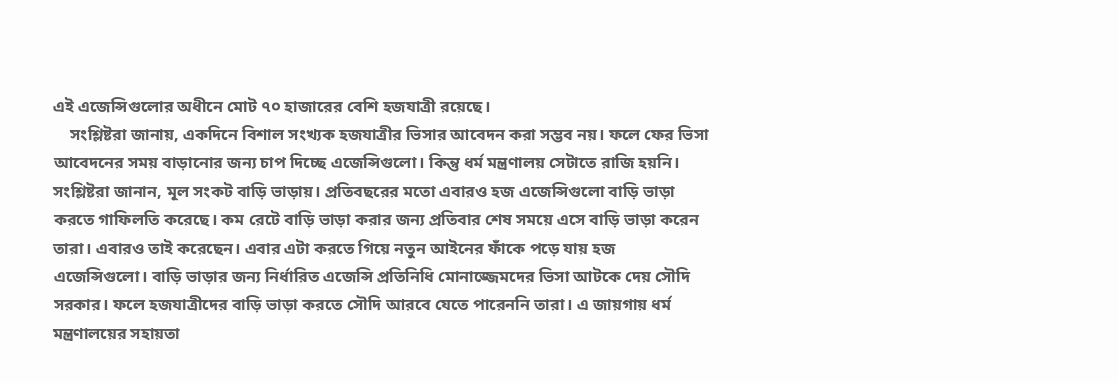এই এজেন্সিগুলোর অধীনে মোট ৭০ হাজারের বেশি হজযাত্রী রয়েছে।
    সংশ্লিষ্টরা জানায়, একদিনে বিশাল সংখ্যক হজযাত্রীর ভিসার আবেদন করা সম্ভব নয়। ফলে ফের ভিসা আবেদনের সময় বাড়ানোর জন্য চাপ দিচ্ছে এজেন্সিগুলো। কিন্তু ধর্ম মন্ত্রণালয় সেটাতে রাজি হয়নি। সংশ্লিষ্টরা জানান, মূল সংকট বাড়ি ভাড়ায়। প্রতিবছরের মতো এবারও হজ এজেন্সিগুলো বাড়ি ভাড়া করতে গাফিলতি করেছে। কম রেটে বাড়ি ভাড়া করার জন্য প্রতিবার শেষ সময়ে এসে বাড়ি ভাড়া করেন তারা। এবারও তাই করেছেন। এবার এটা করতে গিয়ে নতুন আইনের ফাঁকে পড়ে যায় হজ এজেন্সিগুলো। বাড়ি ভাড়ার জন্য নির্ধারিত এজেন্সি প্রতিনিধি মোনাজ্জেমদের ভিসা আটকে দেয় সৌদি সরকার। ফলে হজযাত্রীদের বাড়ি ভাড়া করতে সৌদি আরবে যেতে পারেননি তারা। এ জায়গায় ধর্ম মন্ত্রণালয়ের সহায়তা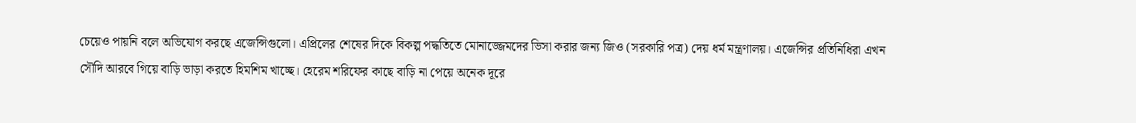চেয়েও পায়নি বলে অভিযোগ করছে এজেন্সিগুলো। এপ্রিলের শেষের দিকে বিকল্প পদ্ধতিতে মোনাজ্জেমদের ভিসা করার জন্য জিও (সরকারি পত্র) দেয় ধর্ম মন্ত্রণালয়। এজেন্সির প্রতিনিধিরা এখন সৌদি আরবে গিয়ে বাড়ি ভাড়া করতে হিমশিম খাচ্ছে। হেরেম শরিফের কাছে বাড়ি না পেয়ে অনেক দূরে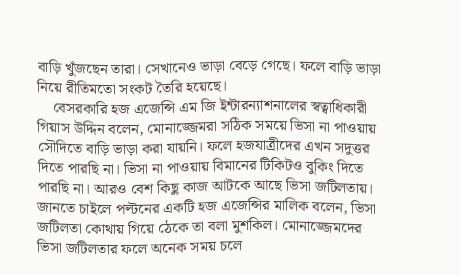বাড়ি খুঁজছেন তারা। সেখানেও ভাড়া বেড়ে গেছে। ফলে বাড়ি ভাড়া নিয়ে রীতিমতো সংকট তৈরি হয়েছে।
    বেসরকারি হজ এজেন্সি এম জি ইন্টারন্যাশনালের স্বত্বাধিকারী গিয়াস উদ্দিন বলেন, মোনাজ্জেমরা সঠিক সময়ে ভিসা না পাওয়ায় সৌদিতে বাড়ি ভাড়া করা যায়নি। ফলে হজযাত্রীদের এখন সদুত্তর দিতে পারছি না। ভিসা না পাওয়ায় বিমানের টিকিটও বুকিং দিতে পারছি না। আরও বেশ কিছু কাজ আটকে আছে ভিসা জটিলতায়। জানতে চাইলে পল্টনের একটি হজ এজেন্সির মালিক বলেন, ভিসা জটিলতা কোথায় গিয়ে ঠেকে তা বলা মুশকিল। মোনাজ্জেমদের ভিসা জটিলতার ফলে অনেক সময় চলে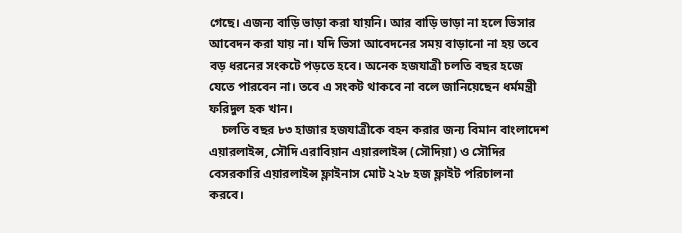গেছে। এজন্য বাড়ি ভাড়া করা যায়নি। আর বাড়ি ভাড়া না হলে ভিসার আবেদন করা যায় না। যদি ভিসা আবেদনের সময় বাড়ানো না হয় তবে বড় ধরনের সংকটে পড়তে হবে। অনেক হজযাত্রী চলতি বছর হজে যেতে পারবেন না। তবে এ সংকট থাকবে না বলে জানিয়েছেন ধর্মমন্ত্রী ফরিদুল হক খান।
    চলতি বছর ৮৩ হাজার হজযাত্রীকে বহন করার জন্য বিমান বাংলাদেশ এয়ারলাইন্স, সৌদি এরাবিয়ান এয়ারলাইন্স (সৌদিয়া) ও সৌদির বেসরকারি এয়ারলাইন্স ফ্লাইনাস মোট ২২৮ হজ ফ্লাইট পরিচালনা করবে।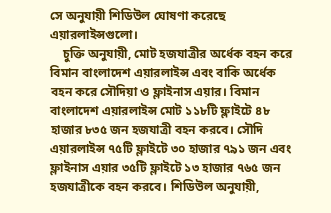সে অনুযায়ী শিডিউল ঘোষণা করেছে এয়ারলাইন্সগুলো।
    চুক্তি অনুযায়ী, মোট হজযাত্রীর অর্ধেক বহন করে বিমান বাংলাদেশ এয়ারলাইন্স এবং বাকি অর্ধেক বহন করে সৌদিয়া ও ফ্লাইনাস এয়ার। বিমান বাংলাদেশ এয়ারলাইন্স মোট ১১৮টি ফ্লাইটে ৪৮ হাজার ৮৩৫ জন হজযাত্রী বহন করবে। সৌদি এয়ারলাইন্স ৭৫টি ফ্লাইটে ৩০ হাজার ৭৯১ জন এবং ফ্লাইনাস এয়ার ৩৫টি ফ্লাইটে ১৩ হাজার ৭৬৫ জন হজযাত্রীকে বহন করবে। শিডিউল অনুযায়ী,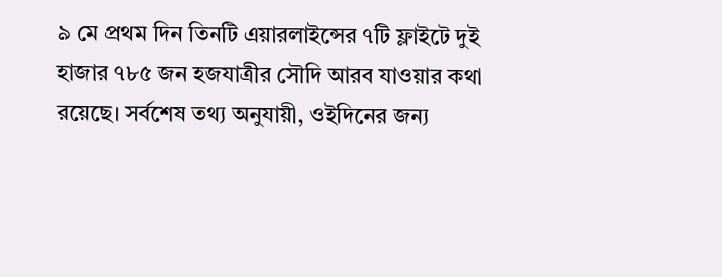৯ মে প্রথম দিন তিনটি এয়ারলাইন্সের ৭টি ফ্লাইটে দুই হাজার ৭৮৫ জন হজযাত্রীর সৌদি আরব যাওয়ার কথা রয়েছে। সর্বশেষ তথ্য অনুযায়ী, ওইদিনের জন্য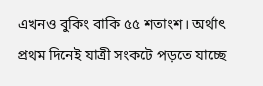এখনও বুকিং বাকি ৫৫ শতাংশ। অর্থাৎ প্রথম দিনেই যাত্রী সংকটে পড়তে যাচ্ছে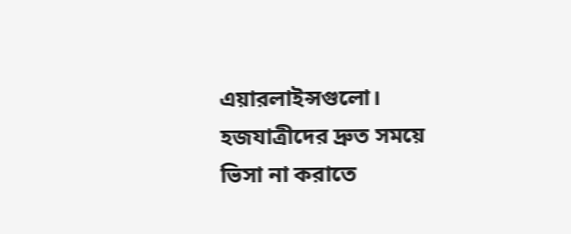এয়ারলাইন্সগুলো। হজযাত্রীদের দ্রুত সময়ে ভিসা না করাতে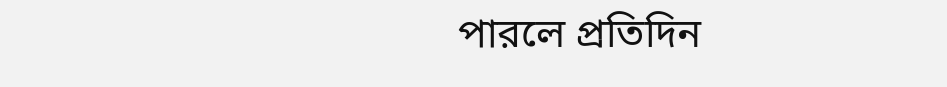পারলে প্রতিদিন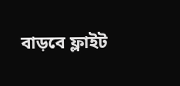বাড়বে ফ্লাইট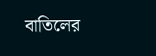বাতিলের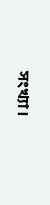সংখ্যা।